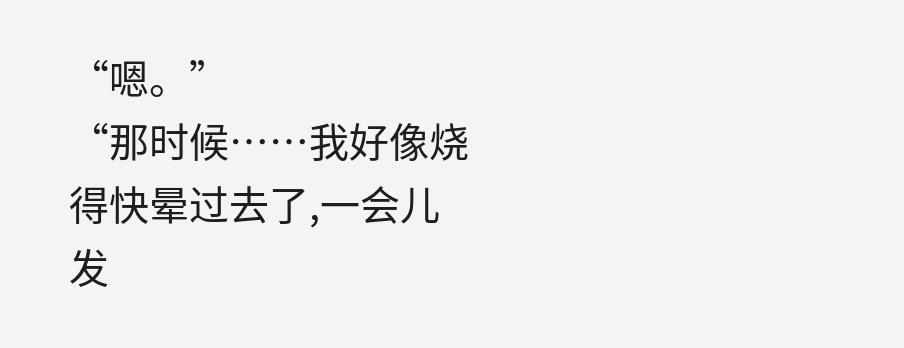“嗯。”
“那时候……我好像烧得快晕过去了,一会儿发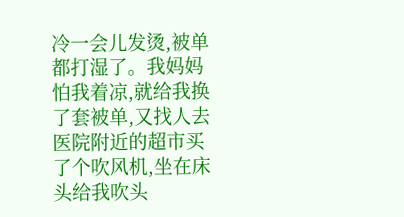冷一会儿发烫,被单都打湿了。我妈妈怕我着凉,就给我换了套被单,又找人去医院附近的超市买了个吹风机,坐在床头给我吹头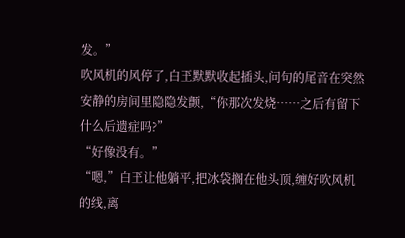发。”
吹风机的风停了,白玊默默收起插头,问句的尾音在突然安静的房间里隐隐发颤,“你那次发烧……之后有留下什么后遗症吗?”
“好像没有。”
“嗯,”白玊让他躺平,把冰袋搁在他头顶,缠好吹风机的线,离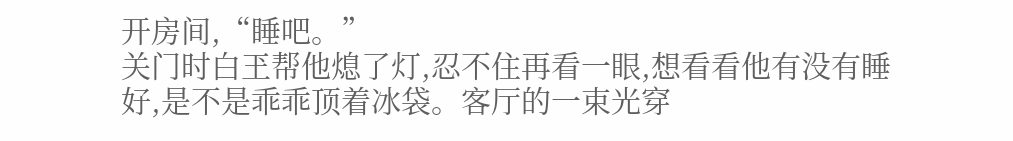开房间,“睡吧。”
关门时白玊帮他熄了灯,忍不住再看一眼,想看看他有没有睡好,是不是乖乖顶着冰袋。客厅的一束光穿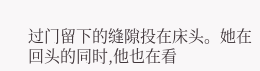过门留下的缝隙投在床头。她在回头的同时,他也在看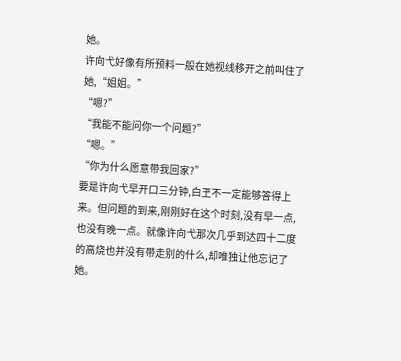她。
许向弋好像有所预料一般在她视线移开之前叫住了她,“姐姐。”
“嗯?”
“我能不能问你一个问题?”
“嗯。”
“你为什么愿意带我回家?”
要是许向弋早开口三分钟,白玊不一定能够答得上来。但问题的到来,刚刚好在这个时刻,没有早一点,也没有晚一点。就像许向弋那次几乎到达四十二度的高烧也并没有带走别的什么,却唯独让他忘记了她。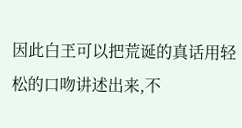因此白玊可以把荒诞的真话用轻松的口吻讲述出来,不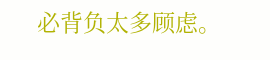必背负太多顾虑。